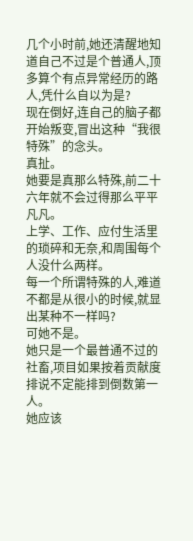几个小时前,她还清醒地知道自己不过是个普通人,顶多算个有点异常经历的路人,凭什么自以为是?
现在倒好,连自己的脑子都开始叛变,冒出这种“我很特殊”的念头。
真扯。
她要是真那么特殊,前二十六年就不会过得那么平平凡凡。
上学、工作、应付生活里的琐碎和无奈,和周围每个人没什么两样。
每一个所谓特殊的人,难道不都是从很小的时候,就显出某种不一样吗?
可她不是。
她只是一个最普通不过的社畜,项目如果按着贡献度排说不定能排到倒数第一人。
她应该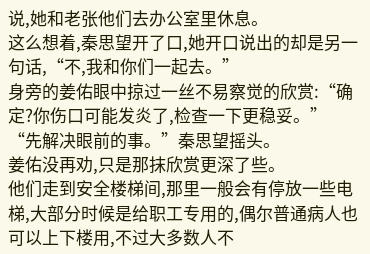说,她和老张他们去办公室里休息。
这么想着,秦思望开了口,她开口说出的却是另一句话,“不,我和你们一起去。”
身旁的姜佑眼中掠过一丝不易察觉的欣赏:“确定?你伤口可能发炎了,检查一下更稳妥。”
“先解决眼前的事。”秦思望摇头。
姜佑没再劝,只是那抹欣赏更深了些。
他们走到安全楼梯间,那里一般会有停放一些电梯,大部分时候是给职工专用的,偶尔普通病人也可以上下楼用,不过大多数人不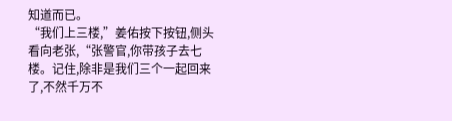知道而已。
“我们上三楼,”姜佑按下按钮,侧头看向老张,“张警官,你带孩子去七楼。记住,除非是我们三个一起回来了,不然千万不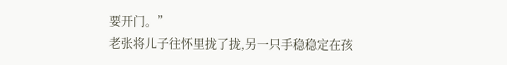要开门。”
老张将儿子往怀里拢了拢,另一只手稳稳定在孩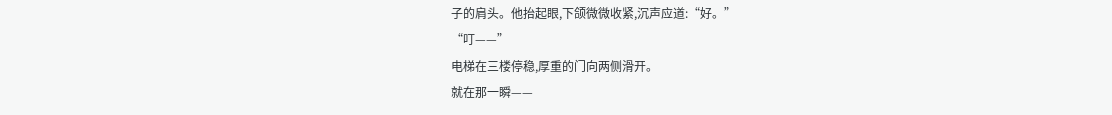子的肩头。他抬起眼,下颌微微收紧,沉声应道:“好。”
“叮——”
电梯在三楼停稳,厚重的门向两侧滑开。
就在那一瞬——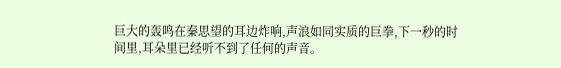巨大的轰鸣在秦思望的耳边炸响,声浪如同实质的巨拳,下一秒的时间里,耳朵里已经听不到了任何的声音。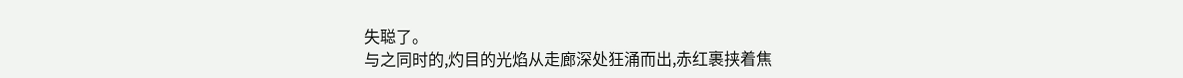失聪了。
与之同时的,灼目的光焰从走廊深处狂涌而出,赤红裹挟着焦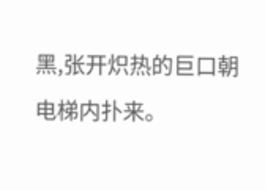黑,张开炽热的巨口朝电梯内扑来。